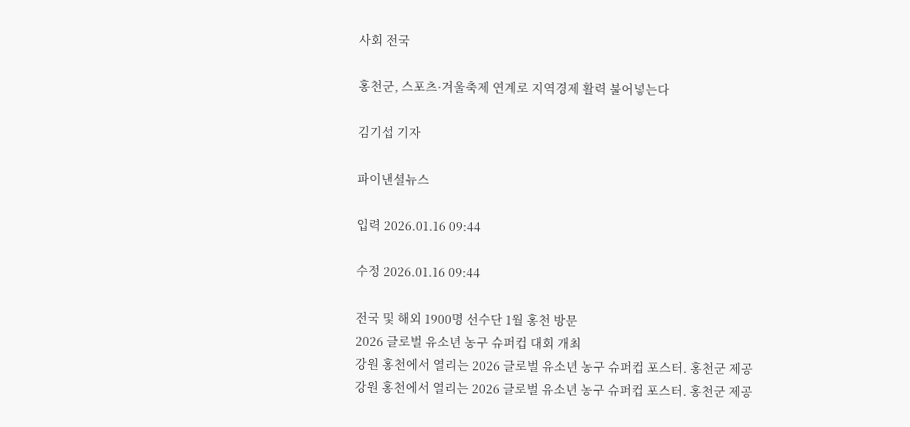사회 전국

홍천군, 스포츠·겨울축제 연계로 지역경제 활력 불어넣는다

김기섭 기자

파이낸셜뉴스

입력 2026.01.16 09:44

수정 2026.01.16 09:44

전국 및 해외 1900명 선수단 1월 홍천 방문
2026 글로벌 유소년 농구 슈퍼컵 대회 개최
강원 홍천에서 열리는 2026 글로벌 유소년 농구 슈퍼컵 포스터. 홍천군 제공
강원 홍천에서 열리는 2026 글로벌 유소년 농구 슈퍼컵 포스터. 홍천군 제공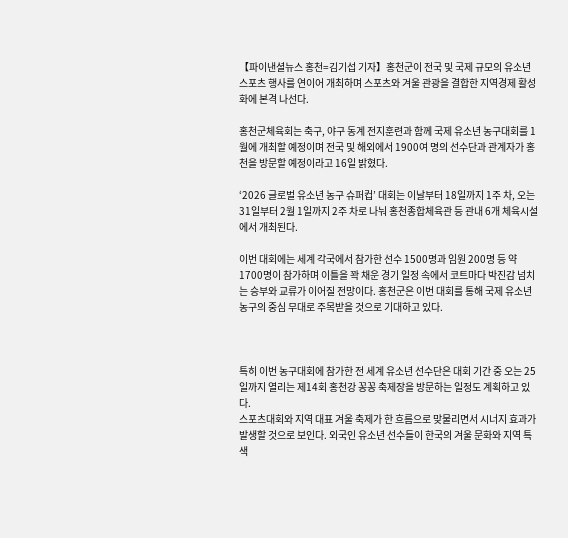【파이낸셜뉴스 홍천=김기섭 기자】홍천군이 전국 및 국제 규모의 유소년 스포츠 행사를 연이어 개최하며 스포츠와 겨울 관광을 결합한 지역경제 활성화에 본격 나선다.

홍천군체육회는 축구, 야구 동계 전지훈련과 함께 국제 유소년 농구대회를 1월에 개최할 예정이며 전국 및 해외에서 1900여 명의 선수단과 관계자가 홍천을 방문할 예정이라고 16일 밝혔다.

‘2026 글로벌 유소년 농구 슈퍼컵’ 대회는 이날부터 18일까지 1주 차, 오는 31일부터 2월 1일까지 2주 차로 나눠 홍천종합체육관 등 관내 6개 체육시설에서 개최된다.

이번 대회에는 세계 각국에서 참가한 선수 1500명과 임원 200명 등 약 1700명이 참가하며 이틀을 꽉 채운 경기 일정 속에서 코트마다 박진감 넘치는 승부와 교류가 이어질 전망이다. 홍천군은 이번 대회를 통해 국제 유소년 농구의 중심 무대로 주목받을 것으로 기대하고 있다.



특히 이번 농구대회에 참가한 전 세계 유소년 선수단은 대회 기간 중 오는 25일까지 열리는 제14회 홍천강 꽁꽁 축제장을 방문하는 일정도 계획하고 있다.
스포츠대회와 지역 대표 겨울 축제가 한 흐름으로 맞물리면서 시너지 효과가 발생할 것으로 보인다. 외국인 유소년 선수들이 한국의 겨울 문화와 지역 특색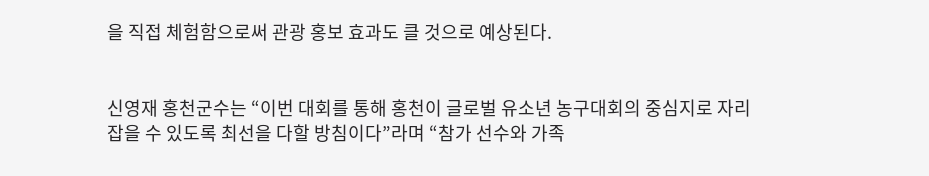을 직접 체험함으로써 관광 홍보 효과도 클 것으로 예상된다.


신영재 홍천군수는 “이번 대회를 통해 홍천이 글로벌 유소년 농구대회의 중심지로 자리 잡을 수 있도록 최선을 다할 방침이다”라며 “참가 선수와 가족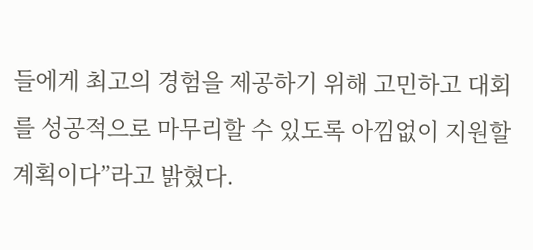들에게 최고의 경험을 제공하기 위해 고민하고 대회를 성공적으로 마무리할 수 있도록 아낌없이 지원할 계획이다”라고 밝혔다.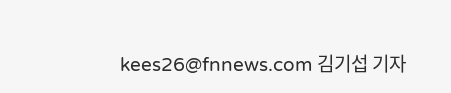kees26@fnnews.com 김기섭 기자